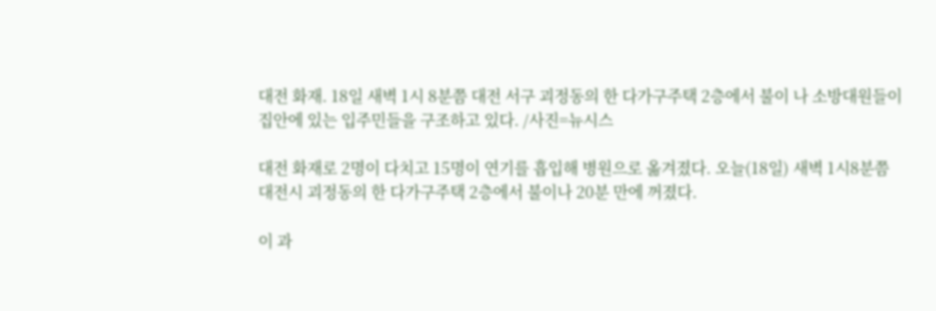대전 화재. 18일 새벽 1시 8분쯤 대전 서구 괴정동의 한 다가구주택 2층에서 불이 나 소방대원들이 집안에 있는 입주민들을 구조하고 있다. /사진=뉴시스

대전 화재로 2명이 다치고 15명이 연기를 흡입해 병원으로 옮겨졌다. 오늘(18일) 새벽 1시8분쯤 대전시 괴정동의 한 다가구주택 2층에서 불이나 20분 만에 꺼졌다.

이 과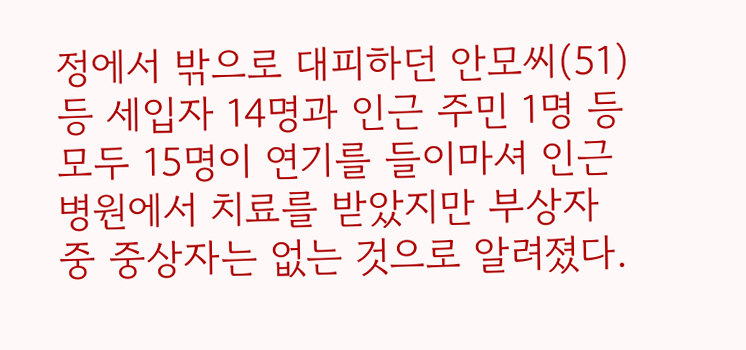정에서 밖으로 대피하던 안모씨(51) 등 세입자 14명과 인근 주민 1명 등 모두 15명이 연기를 들이마셔 인근 병원에서 치료를 받았지만 부상자 중 중상자는 없는 것으로 알려졌다.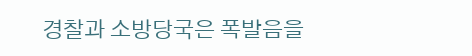경찰과 소방당국은 폭발음을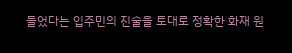들었다는 입주민의 진술을 토대로 정확한 화재 원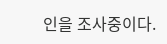인을 조사중이다.